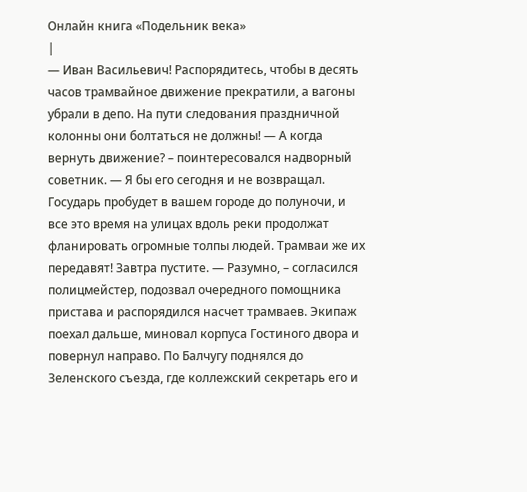Онлайн книга «Подельник века»
|
— Иван Васильевич! Распорядитесь, чтобы в десять часов трамвайное движение прекратили, а вагоны убрали в депо. На пути следования праздничной колонны они болтаться не должны! — А когда вернуть движение? – поинтересовался надворный советник. — Я бы его сегодня и не возвращал. Государь пробудет в вашем городе до полуночи, и все это время на улицах вдоль реки продолжат фланировать огромные толпы людей. Трамваи же их передавят! Завтра пустите. — Разумно, – согласился полицмейстер, подозвал очередного помощника пристава и распорядился насчет трамваев. Экипаж поехал дальше, миновал корпуса Гостиного двора и повернул направо. По Балчугу поднялся до Зеленского съезда, где коллежский секретарь его и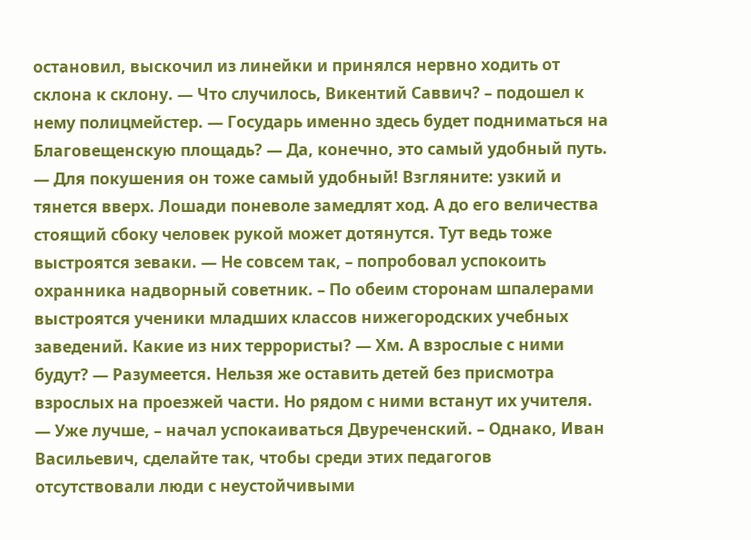остановил, выскочил из линейки и принялся нервно ходить от склона к склону. — Что случилось, Викентий Саввич? – подошел к нему полицмейстер. — Государь именно здесь будет подниматься на Благовещенскую площадь? — Да, конечно, это самый удобный путь. — Для покушения он тоже самый удобный! Взгляните: узкий и тянется вверх. Лошади поневоле замедлят ход. А до его величества стоящий сбоку человек рукой может дотянутся. Тут ведь тоже выстроятся зеваки. — Не совсем так, – попробовал успокоить охранника надворный советник. – По обеим сторонам шпалерами выстроятся ученики младших классов нижегородских учебных заведений. Какие из них террористы? — Хм. А взрослые с ними будут? — Разумеется. Нельзя же оставить детей без присмотра взрослых на проезжей части. Но рядом с ними встанут их учителя. — Уже лучше, – начал успокаиваться Двуреченский. – Однако, Иван Васильевич, сделайте так, чтобы среди этих педагогов отсутствовали люди с неустойчивыми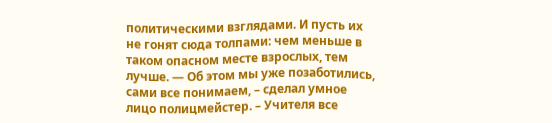политическими взглядами. И пусть их не гонят сюда толпами: чем меньше в таком опасном месте взрослых, тем лучше. — Об этом мы уже позаботились, сами все понимаем, – сделал умное лицо полицмейстер. – Учителя все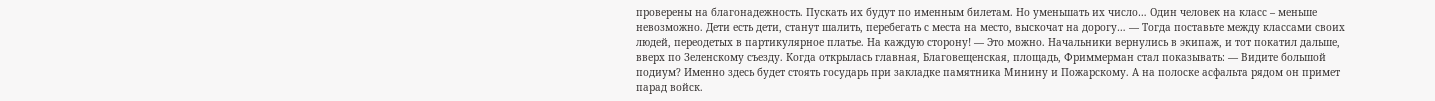проверены на благонадежность. Пускать их будут по именным билетам. Но уменьшать их число… Один человек на класс – меньше невозможно. Дети есть дети, станут шалить, перебегать с места на место, выскочат на дорогу… — Тогда поставьте между классами своих людей, переодетых в партикулярное платье. На каждую сторону! — Это можно. Начальники вернулись в экипаж, и тот покатил дальше, вверх по Зеленскому съезду. Когда открылась главная, Благовещенская, площадь, Фриммерман стал показывать: — Видите большой подиум? Именно здесь будет стоять государь при закладке памятника Минину и Пожарскому. А на полоске асфальта рядом он примет парад войск.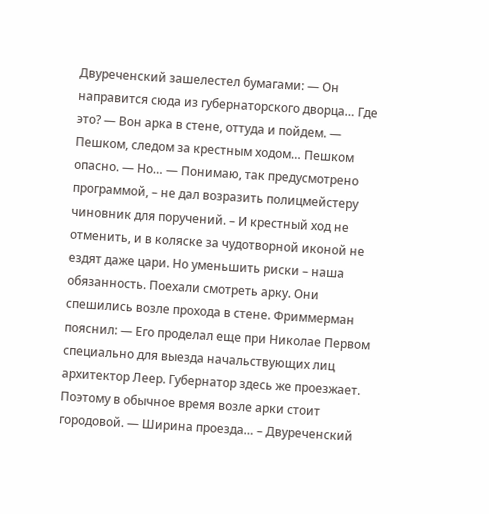Двуреченский зашелестел бумагами: — Он направится сюда из губернаторского дворца… Где это? — Вон арка в стене, оттуда и пойдем. — Пешком, следом за крестным ходом… Пешком опасно. — Но… — Понимаю, так предусмотрено программой, – не дал возразить полицмейстеру чиновник для поручений. – И крестный ход не отменить, и в коляске за чудотворной иконой не ездят даже цари. Но уменьшить риски – наша обязанность. Поехали смотреть арку. Они спешились возле прохода в стене. Фриммерман пояснил: — Его проделал еще при Николае Первом специально для выезда начальствующих лиц архитектор Леер. Губернатор здесь же проезжает. Поэтому в обычное время возле арки стоит городовой. — Ширина проезда… – Двуреченский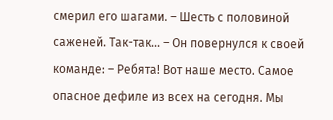смерил его шагами. – Шесть с половиной саженей. Так-так… – Он повернулся к своей команде: – Ребята! Вот наше место. Самое опасное дефиле из всех на сегодня. Мы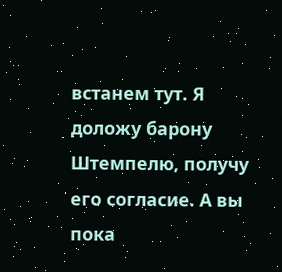встанем тут. Я доложу барону Штемпелю, получу его согласие. А вы пока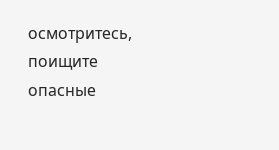осмотритесь, поищите опасные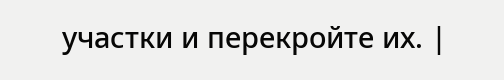участки и перекройте их. |